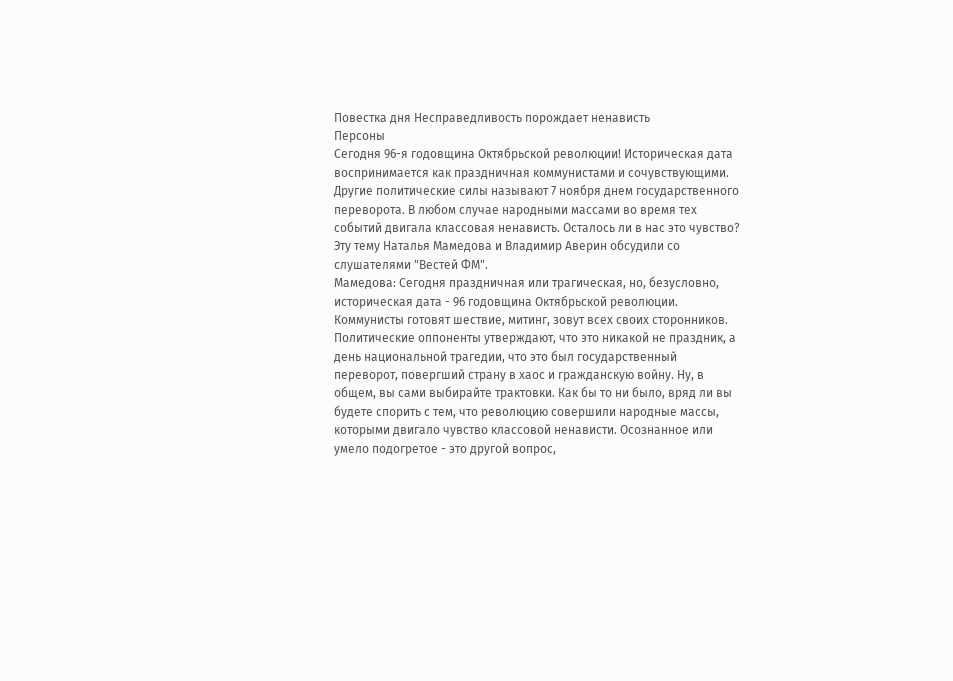Повестка дня Несправедливость порождает ненависть
Персоны
Сегодня 96-я годовщина Октябрьской революции! Историческая дата воспринимается как праздничная коммунистами и сочувствующими. Другие политические силы называют 7 ноября днем государственного переворота. В любом случае народными массами во время тех событий двигала классовая ненависть. Осталось ли в нас это чувство? Эту тему Наталья Мамедова и Владимир Аверин обсудили со слушателями "Вестей ФМ".
Мамедова: Сегодня праздничная или трагическая, но, безусловно, историческая дата - 96 годовщина Октябрьской революции. Коммунисты готовят шествие, митинг, зовут всех своих сторонников. Политические оппоненты утверждают, что это никакой не праздник, а день национальной трагедии, что это был государственный переворот, повергший страну в хаос и гражданскую войну. Ну, в общем, вы сами выбирайте трактовки. Как бы то ни было, вряд ли вы будете спорить с тем, что революцию совершили народные массы, которыми двигало чувство классовой ненависти. Осознанное или умело подогретое - это другой вопрос,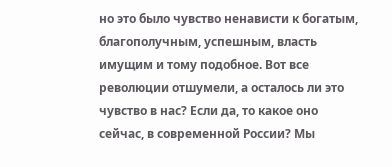но это было чувство ненависти к богатым, благополучным, успешным, власть имущим и тому подобное. Вот все революции отшумели, а осталось ли это чувство в нас? Если да, то какое оно сейчас, в современной России? Мы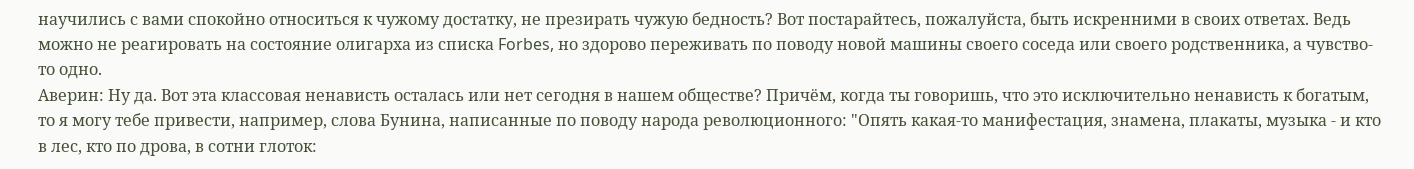научились с вами спокойно относиться к чужому достатку, не презирать чужую бедность? Вот постарайтесь, пожалуйста, быть искренними в своих ответах. Ведь можно не реагировать на состояние олигарха из списка Forbes, но здорово переживать по поводу новой машины своего соседа или своего родственника, а чувство-то одно.
Аверин: Ну да. Вот эта классовая ненависть осталась или нет сегодня в нашем обществе? Причём, когда ты говоришь, что это исключительно ненависть к богатым, то я могу тебе привести, например, слова Бунина, написанные по поводу народа революционного: "Опять какая-то манифестация, знамена, плакаты, музыка - и кто в лес, кто по дрова, в сотни глоток: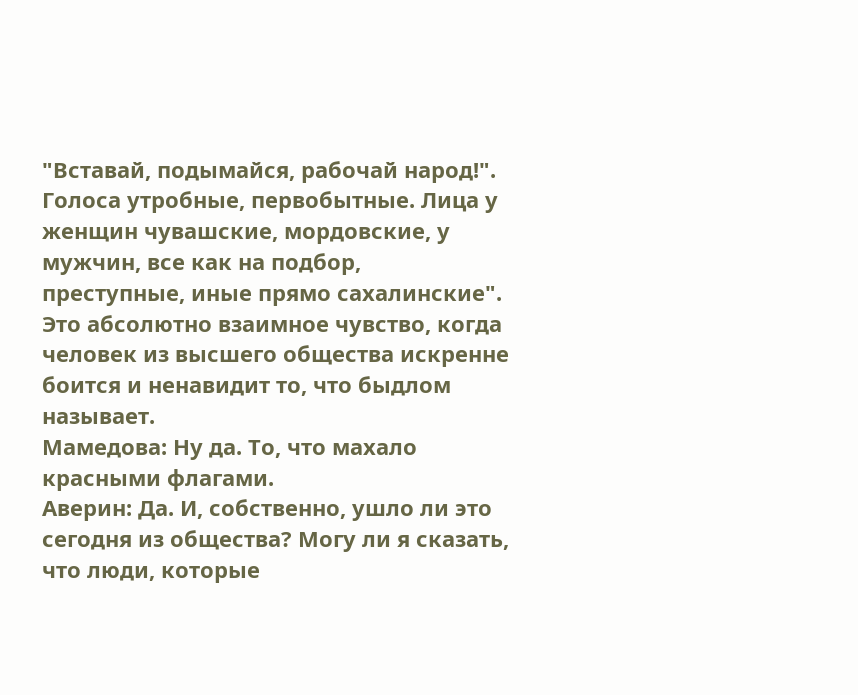"Вставай, подымайся, рабочай народ!". Голоса утробные, первобытные. Лица у женщин чувашские, мордовские, у мужчин, все как на подбор, преступные, иные прямо сахалинские". Это абсолютно взаимное чувство, когда человек из высшего общества искренне боится и ненавидит то, что быдлом называет.
Мамедова: Ну да. То, что махало красными флагами.
Аверин: Да. И, собственно, ушло ли это сегодня из общества? Могу ли я сказать, что люди, которые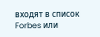входят в список Forbes или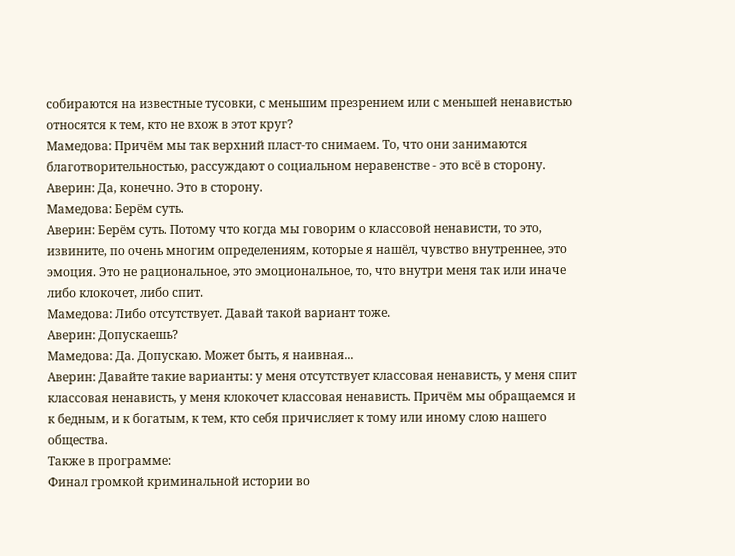собираются на известные тусовки, с меньшим презрением или с меньшей ненавистью относятся к тем, кто не вхож в этот круг?
Мамедова: Причём мы так верхний пласт-то снимаем. То, что они занимаются благотворительностью, рассуждают о социальном неравенстве - это всё в сторону.
Аверин: Да, конечно. Это в сторону.
Мамедова: Берём суть.
Аверин: Берём суть. Потому что когда мы говорим о классовой ненависти, то это, извините, по очень многим определениям, которые я нашёл, чувство внутреннее, это эмоция. Это не рациональное, это эмоциональное, то, что внутри меня так или иначе либо клокочет, либо спит.
Мамедова: Либо отсутствует. Давай такой вариант тоже.
Аверин: Допускаешь?
Мамедова: Да. Допускаю. Может быть, я наивная...
Аверин: Давайте такие варианты: у меня отсутствует классовая ненависть, у меня спит классовая ненависть, у меня клокочет классовая ненависть. Причём мы обращаемся и к бедным, и к богатым, к тем, кто себя причисляет к тому или иному слою нашего общества.
Также в программе:
Финал громкой криминальной истории во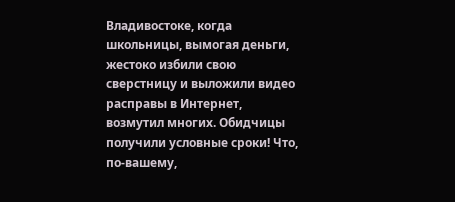Владивостоке, когда школьницы, вымогая деньги, жестоко избили свою сверстницу и выложили видео расправы в Интернет, возмутил многих. Обидчицы получили условные сроки! Что, по-вашему,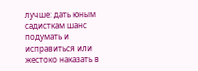лучше: дать юным садисткам шанс подумать и исправиться или жестоко наказать в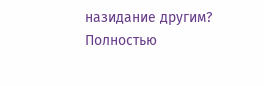назидание другим?
Полностью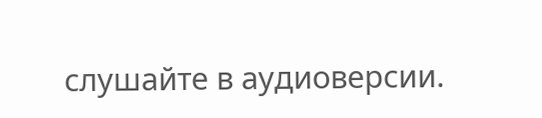слушайте в аудиоверсии.